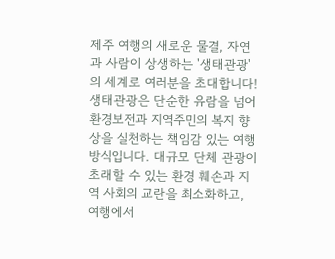제주 여행의 새로운 물결, 자연과 사람이 상생하는 '생태관광'의 세계로 여러분을 초대합니다! 생태관광은 단순한 유람을 넘어 환경보전과 지역주민의 복지 향상을 실천하는 책임감 있는 여행 방식입니다. 대규모 단체 관광이 초래할 수 있는 환경 훼손과 지역 사회의 교란을 최소화하고, 여행에서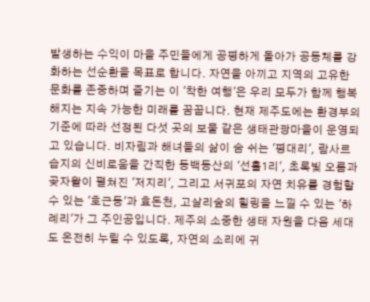발생하는 수익이 마을 주민들에게 공평하게 돌아가 공동체를 강화하는 선순환을 목표로 합니다. 자연을 아끼고 지역의 고유한 문화를 존중하며 즐기는 이 '착한 여행'은 우리 모두가 함께 행복해지는 지속 가능한 미래를 꿈꿉니다. 현재 제주도에는 환경부의 기준에 따라 선정된 다섯 곳의 보물 같은 생태관광마을이 운영되고 있습니다. 비자림과 해녀들의 삶이 숨 쉬는 '평대리', 람사르 습지의 신비로움을 간직한 동백동산의 '선흘1리', 초록빛 오름과 곶자왈이 펼쳐진 '저지리', 그리고 서귀포의 자연 치유를 경험할 수 있는 '호근동'과 효돈천, 고살리숲의 힐링을 느낄 수 있는 '하례리'가 그 주인공입니다. 제주의 소중한 생태 자원을 다음 세대도 온전히 누릴 수 있도록, 자연의 소리에 귀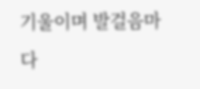기울이며 발걸음마다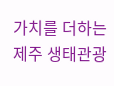가치를 더하는 제주 생태관광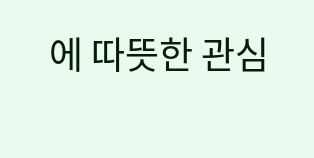에 따뜻한 관심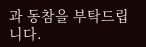과 동참을 부탁드립니다.